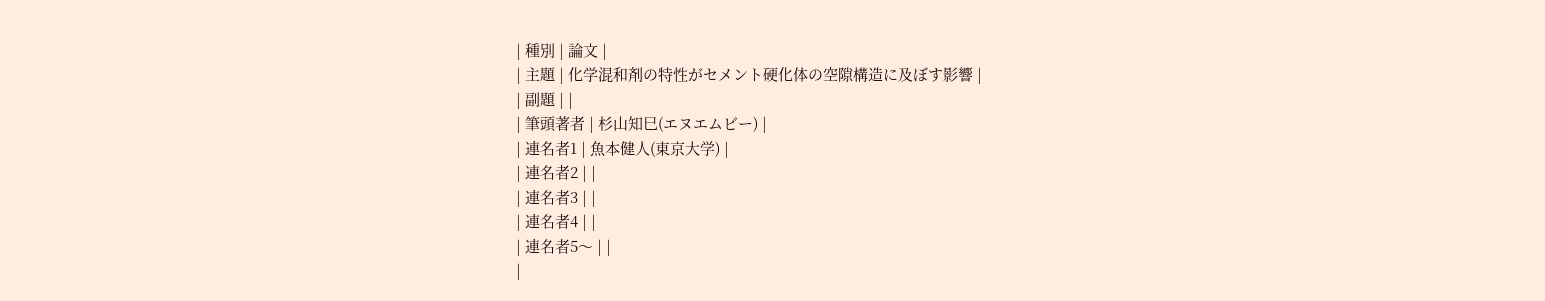| 種別 | 論文 |
| 主題 | 化学混和剤の特性がセメント硬化体の空隙構造に及ぼす影響 |
| 副題 | |
| 筆頭著者 | 杉山知巳(エヌエムビー) |
| 連名者1 | 魚本健人(東京大学) |
| 連名者2 | |
| 連名者3 | |
| 連名者4 | |
| 連名者5〜 | |
|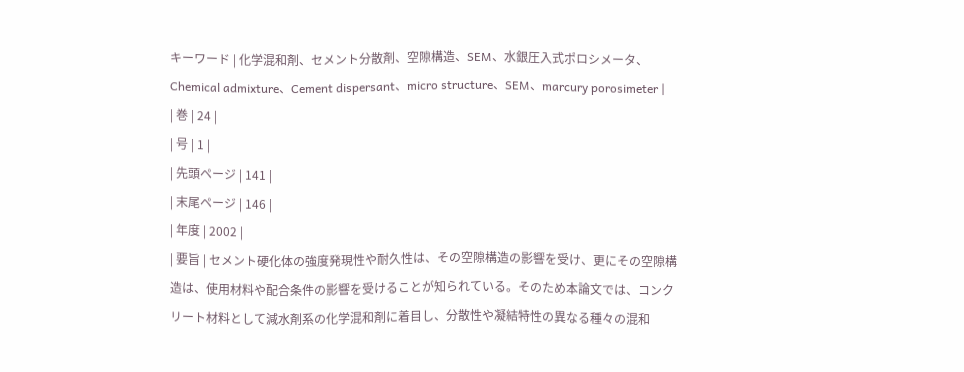キーワード | 化学混和剤、セメント分散剤、空隙構造、SEM、水銀圧入式ポロシメータ、Chemical admixture、Cement dispersant、micro structure、SEM、marcury porosimeter |
| 巻 | 24 |
| 号 | 1 |
| 先頭ページ | 141 |
| 末尾ページ | 146 |
| 年度 | 2002 |
| 要旨 | セメント硬化体の強度発現性や耐久性は、その空隙構造の影響を受け、更にその空隙構造は、使用材料や配合条件の影響を受けることが知られている。そのため本論文では、コンクリート材料として減水剤系の化学混和剤に着目し、分散性や凝結特性の異なる種々の混和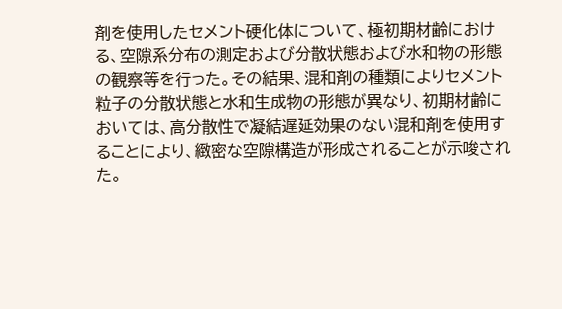剤を使用したセメント硬化体について、極初期材齢における、空隙系分布の測定および分散状態および水和物の形態の観察等を行った。その結果、混和剤の種類によりセメント粒子の分散状態と水和生成物の形態が異なり、初期材齢においては、高分散性で凝結遅延効果のない混和剤を使用することにより、緻密な空隙構造が形成されることが示唆された。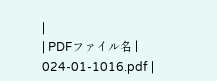|
| PDFファイル名 | 024-01-1016.pdf |